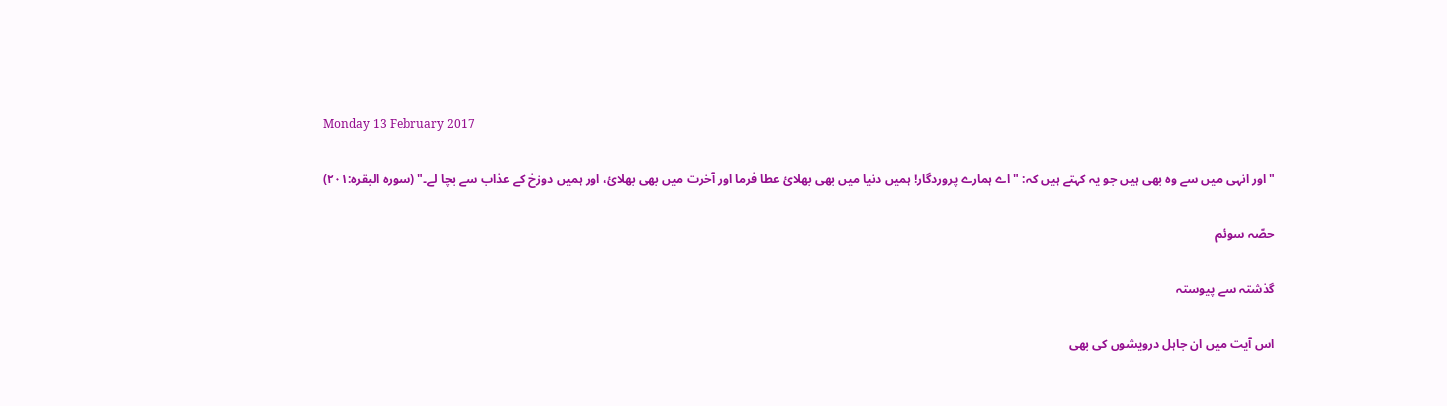Monday 13 February 2017

"اور انہی میں سے وہ بھی ہیں جو یہ کہتے ہیں کہ: "اے ہمارے پروردگار! ہمیں دنیا میں بھی بھلائ عطا فرما اور آخرت میں بھی بھلائ، اور ہمیں دوزخ کے عذاب سے بچا لے۔" (سورہ البقرہ:۲۰۱)

حصّہ سوئم

گذشتہ سے پیوستہ

اس آیت میں ان جاہل درویشوں کی بھی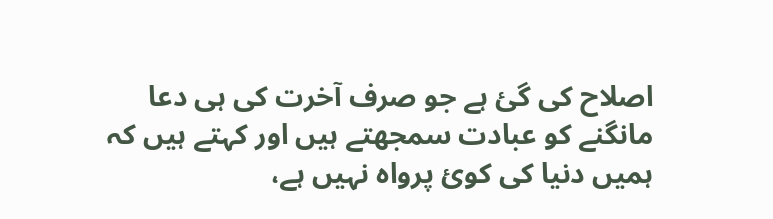اصلاح کی گئ ہے جو صرف آخرت کی ہی دعا مانگنے کو عبادت سمجھتے ہیں اور کہتے ہیں کہ ہمیں دنیا کی کوئ پرواہ نہیں ہے،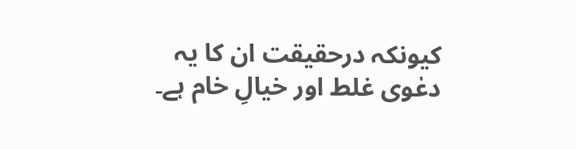کیونکہ درحقیقت ان کا یہ دعٰوی غلط اور خیالِ خام ہے۔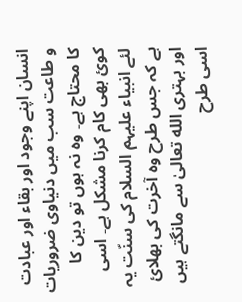انسان اپنے وجود اور بقاء اور عبادت و طاعت سب میں دنیاوی ضروریات کا محتاج ہے۔ وہ نہ ہوں تو دین کا کوئ بھی کام کرنا مشکل ہے۔ اسی لئے انبیاء علیہم السلام کی سنّت یہ ہے کہ جس طرح وہ آخرت کی بھلائ اور بہتری الله تعالیٰ سے مانگتے ہیں اسی طرح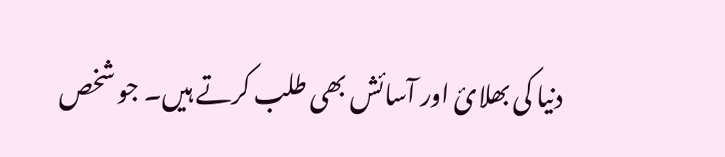دنیا کی بھلائ اور آسائش بھی طلب کرتے ہیں۔ جو شخص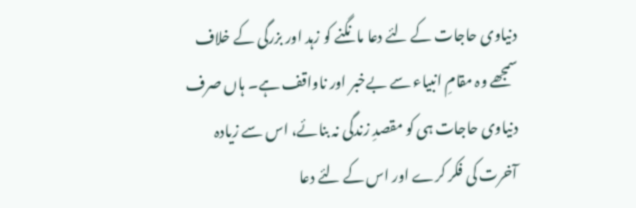دنیاوی حاجات کے لئے دعا مانگنے کو زہد اور بزرگی کے خلاف سمجھے وہ مقامِ انبیاء سے بےخبر اور ناواقف ہے۔ ہاں صرف دنیاوی حاجات ہی کو مقصدِ زندگی نہ بنائے، اس سے زیادہ آخرت کی فکر کرے اور اس کے لئے دعا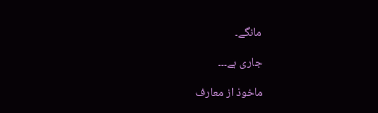مانگے۔

جاری ہے۔۔۔

ماخوذ از معارف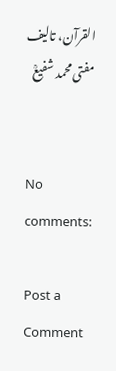القرآن، تالیف مفتی محمد شفیعؒ


No comments:

Post a Comment